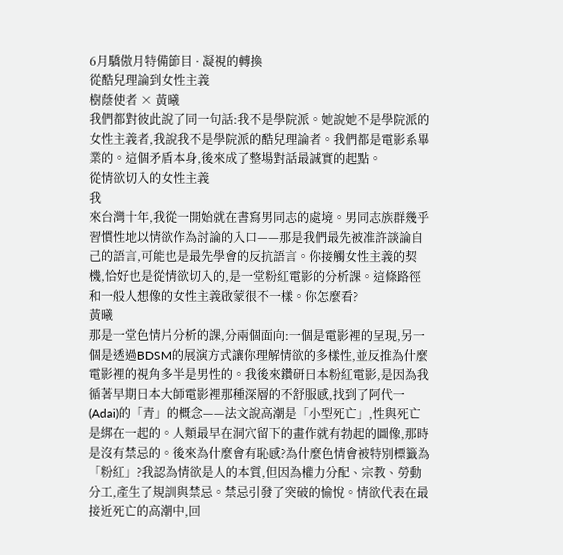6月驕傲月特備節目 · 凝視的轉換
從酷兒理論到女性主義
樹蔭使者 × 黃曦
我們都對彼此說了同一句話:我不是學院派。她說她不是學院派的女性主義者,我說我不是學院派的酷兒理論者。我們都是電影系畢業的。這個矛盾本身,後來成了整場對話最誠實的起點。
從情欲切入的女性主義
我
來台灣十年,我從一開始就在書寫男同志的處境。男同志族群幾乎習慣性地以情欲作為討論的入口——那是我們最先被准許談論自己的語言,可能也是最先學會的反抗語言。你接觸女性主義的契機,恰好也是從情欲切入的,是一堂粉紅電影的分析課。這條路徑和一般人想像的女性主義啟蒙很不一樣。你怎麼看?
黃曦
那是一堂色情片分析的課,分兩個面向:一個是電影裡的呈現,另一個是透過BDSM的展演方式讓你理解情欲的多樣性,並反推為什麼電影裡的視角多半是男性的。我後來鑽研日本粉紅電影,是因為我循著早期日本大師電影裡那種深層的不舒服感,找到了阿代一(Adai)的「青」的概念——法文說高潮是「小型死亡」,性與死亡是綁在一起的。人類最早在洞穴留下的畫作就有勃起的圖像,那時是沒有禁忌的。後來為什麼會有恥感?為什麼色情會被特別標籤為「粉紅」?我認為情欲是人的本質,但因為權力分配、宗教、勞動分工,產生了規訓與禁忌。禁忌引發了突破的愉悅。情欲代表在最接近死亡的高潮中,回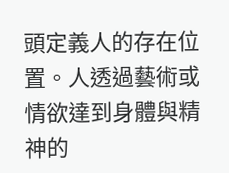頭定義人的存在位置。人透過藝術或情欲達到身體與精神的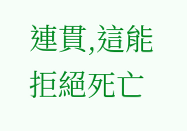連貫,這能拒絕死亡